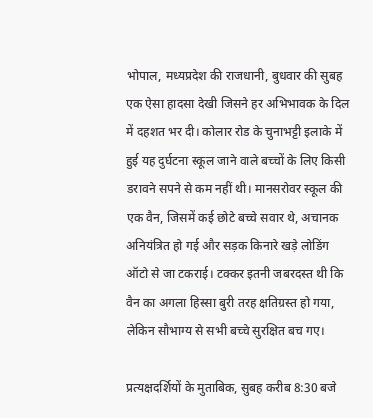भोपाल, मध्यप्रदेश की राजधानी, बुधवार की सुबह एक ऐसा हादसा देखी जिसने हर अभिभावक के दिल में दहशत भर दी। कोलार रोड के चुनाभट्टी इलाके में हुई यह दुर्घटना स्कूल जाने वाले बच्चों के लिए किसी डरावने सपने से कम नहीं थी। मानसरोवर स्कूल की एक वैन, जिसमें कई छोटे बच्चे सवार थे, अचानक अनियंत्रित हो गई और सड़क किनारे खड़े लोडिंग ऑटो से जा टकराई। टक्कर इतनी जबरदस्त थी कि वैन का अगला हिस्सा बुरी तरह क्षतिग्रस्त हो गया, लेकिन सौभाग्य से सभी बच्चे सुरक्षित बच गए।

प्रत्यक्षदर्शियों के मुताबिक, सुबह करीब 8:30 बजे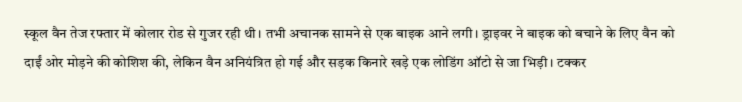स्कूल वैन तेज रफ्तार में कोलार रोड से गुजर रही थी। तभी अचानक सामने से एक बाइक आने लगी। ड्राइवर ने बाइक को बचाने के लिए वैन को दाईं ओर मोड़ने की कोशिश की, लेकिन वैन अनियंत्रित हो गई और सड़क किनारे खड़े एक लोडिंग ऑटो से जा भिड़ी। टक्कर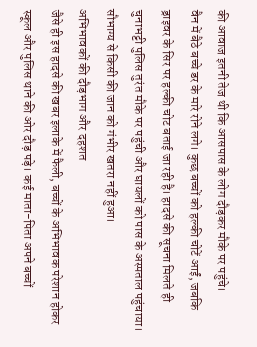की आवाज इतनी तेज थी कि आसपास के लोग दौड़कर मौके पर पहुंचे।
वैन में बैठे बच्चे डर के मारे रोने लगे। कुछ बच्चों को हल्की चोटें आईं, जबकि ड्राइवर के सिर पर हल्की चोट बताई जा रही है। हादसे की सूचना मिलते ही चुनाभट्टी पुलिस तुरंत मौके पर पहुंची और घायलों को पास के अस्पताल पहुंचाया। सौभाग्य से किसी की जान को गंभीर खतरा नहीं हुआ।
अभिभावकों की दौड़भाग और दहशत
जैसे ही इस हादसे की खबर इलाके में फैली, बच्चों के अभिभावक परेशान होकर स्कूल और पुलिस थाने की ओर दौड़ पड़े। कई माता-पिता अपने बच्चों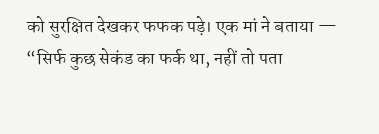को सुरक्षित देखकर फफक पड़े। एक मां ने बताया — “सिर्फ कुछ सेकंड का फर्क था, नहीं तो पता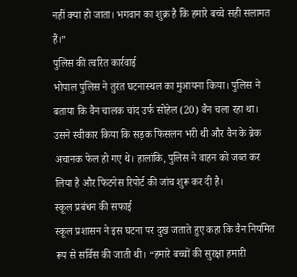नहीं क्या हो जाता। भगवान का शुक्र है कि हमारे बच्चे सही सलामत हैं।”
पुलिस की त्वरित कार्रवाई
भोपाल पुलिस ने तुरंत घटनास्थल का मुआयना किया। पुलिस ने बताया कि वैन चालक चांद उर्फ सोहेल (20) वैन चला रहा था। उसने स्वीकार किया कि सड़क फिसलन भरी थी और वैन के ब्रेक अचानक फेल हो गए थे। हालांकि, पुलिस ने वाहन को जब्त कर लिया है और फिटनेस रिपोर्ट की जांच शुरू कर दी है।
स्कूल प्रबंधन की सफाई
स्कूल प्रशासन ने इस घटना पर दुख जताते हुए कहा कि वैन नियमित रूप से सर्विस की जाती थी। “हमारे बच्चों की सुरक्षा हमारी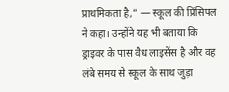प्राथमिकता है,” — स्कूल की प्रिंसिपल ने कहा। उन्होंने यह भी बताया कि ड्राइवर के पास वैध लाइसेंस है और वह लंबे समय से स्कूल के साथ जुड़ा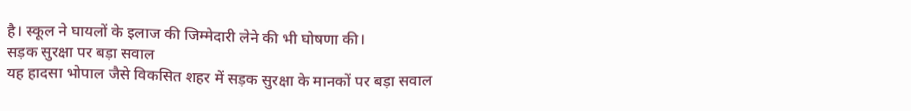है। स्कूल ने घायलों के इलाज की जिम्मेदारी लेने की भी घोषणा की।
सड़क सुरक्षा पर बड़ा सवाल
यह हादसा भोपाल जैसे विकसित शहर में सड़क सुरक्षा के मानकों पर बड़ा सवाल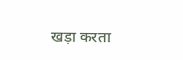खड़ा करता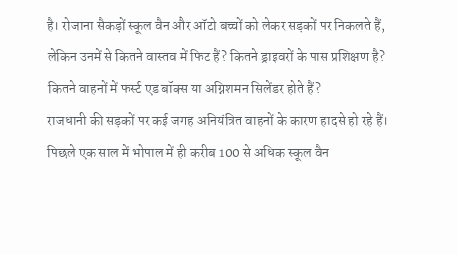है। रोजाना सैकड़ों स्कूल वैन और ऑटो बच्चों को लेकर सड़कों पर निकलते हैं, लेकिन उनमें से कितने वास्तव में फिट हैं? कितने ड्राइवरों के पास प्रशिक्षण है? कितने वाहनों में फर्स्ट एड बॉक्स या अग्निशमन सिलेंडर होते हैं?
राजधानी की सड़कों पर कई जगह अनियंत्रित वाहनों के कारण हादसे हो रहे हैं। पिछले एक साल में भोपाल में ही करीब 100 से अधिक स्कूल वैन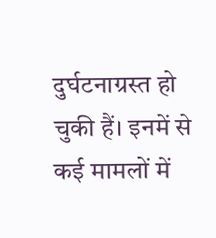दुर्घटनाग्रस्त हो चुकी हैं। इनमें से कई मामलों में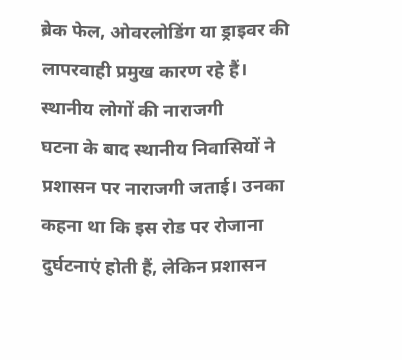ब्रेक फेल, ओवरलोडिंग या ड्राइवर की लापरवाही प्रमुख कारण रहे हैं।
स्थानीय लोगों की नाराजगी
घटना के बाद स्थानीय निवासियों ने प्रशासन पर नाराजगी जताई। उनका कहना था कि इस रोड पर रोजाना दुर्घटनाएं होती हैं, लेकिन प्रशासन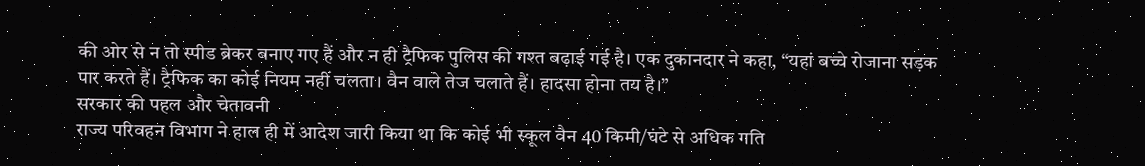की ओर से न तो स्पीड ब्रेकर बनाए गए हैं और न ही ट्रैफिक पुलिस की गश्त बढ़ाई गई है। एक दुकानदार ने कहा, “यहां बच्चे रोजाना सड़क पार करते हैं। ट्रैफिक का कोई नियम नहीं चलता। वैन वाले तेज चलाते हैं। हादसा होना तय है।”
सरकार की पहल और चेतावनी
राज्य परिवहन विभाग ने हाल ही में आदेश जारी किया था कि कोई भी स्कूल वैन 40 किमी/घंटे से अधिक गति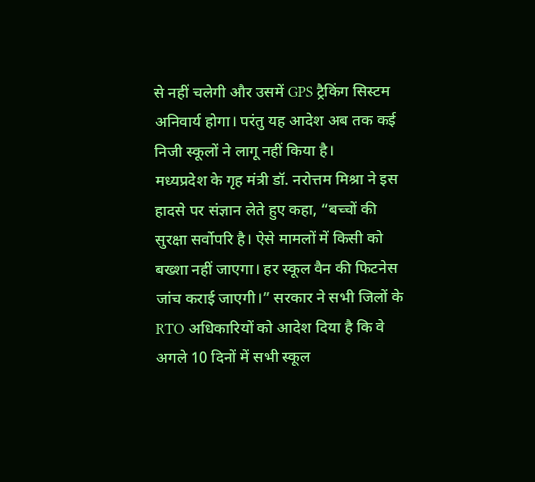से नहीं चलेगी और उसमें GPS ट्रैकिंग सिस्टम अनिवार्य होगा। परंतु यह आदेश अब तक कई निजी स्कूलों ने लागू नहीं किया है।
मध्यप्रदेश के गृह मंत्री डॉ. नरोत्तम मिश्रा ने इस हादसे पर संज्ञान लेते हुए कहा, “बच्चों की सुरक्षा सर्वोपरि है। ऐसे मामलों में किसी को बख्शा नहीं जाएगा। हर स्कूल वैन की फिटनेस जांच कराई जाएगी।” सरकार ने सभी जिलों के RTO अधिकारियों को आदेश दिया है कि वे अगले 10 दिनों में सभी स्कूल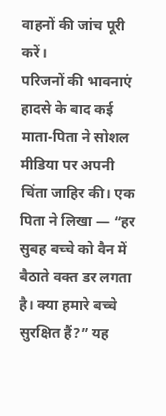वाहनों की जांच पूरी करें।
परिजनों की भावनाएं
हादसे के बाद कई माता-पिता ने सोशल मीडिया पर अपनी चिंता जाहिर की। एक पिता ने लिखा — “हर सुबह बच्चे को वैन में बैठाते वक्त डर लगता है। क्या हमारे बच्चे सुरक्षित हैं?” यह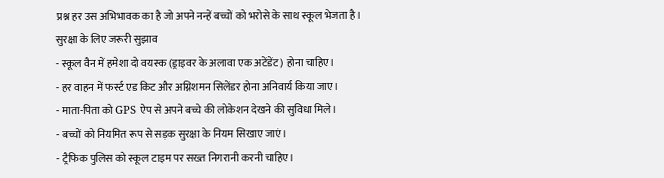प्रश्न हर उस अभिभावक का है जो अपने नन्हें बच्चों को भरोसे के साथ स्कूल भेजता है।
सुरक्षा के लिए जरूरी सुझाव
- स्कूल वैन में हमेशा दो वयस्क (ड्राइवर के अलावा एक अटेंडेंट) होना चाहिए।
- हर वाहन में फर्स्ट एड किट और अग्निशमन सिलेंडर होना अनिवार्य किया जाए।
- माता-पिता को GPS ऐप से अपने बच्चे की लोकेशन देखने की सुविधा मिले।
- बच्चों को नियमित रूप से सड़क सुरक्षा के नियम सिखाए जाएं।
- ट्रैफिक पुलिस को स्कूल टाइम पर सख्त निगरानी करनी चाहिए।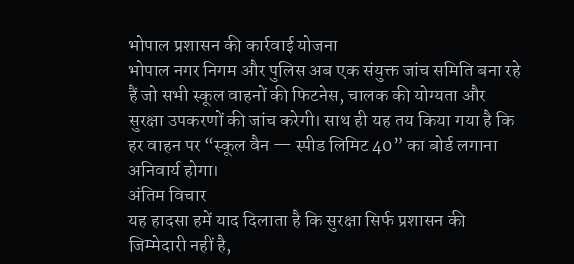भोपाल प्रशासन की कार्रवाई योजना
भोपाल नगर निगम और पुलिस अब एक संयुक्त जांच समिति बना रहे हैं जो सभी स्कूल वाहनों की फिटनेस, चालक की योग्यता और सुरक्षा उपकरणों की जांच करेगी। साथ ही यह तय किया गया है कि हर वाहन पर “स्कूल वैन — स्पीड लिमिट 40” का बोर्ड लगाना अनिवार्य होगा।
अंतिम विचार
यह हादसा हमें याद दिलाता है कि सुरक्षा सिर्फ प्रशासन की जिम्मेदारी नहीं है,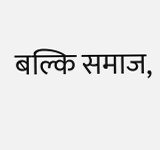बल्कि समाज,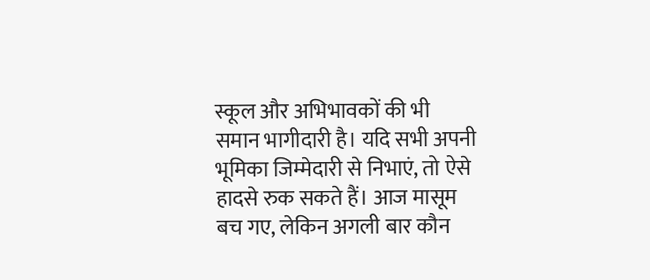स्कूल और अभिभावकों की भी समान भागीदारी है। यदि सभी अपनी भूमिका जिम्मेदारी से निभाएं, तो ऐसे हादसे रुक सकते हैं। आज मासूम बच गए, लेकिन अगली बार कौन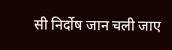सी निर्दोष जान चली जाए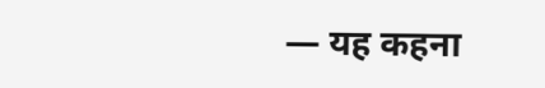— यह कहना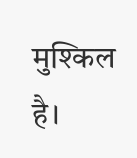मुश्किल है।